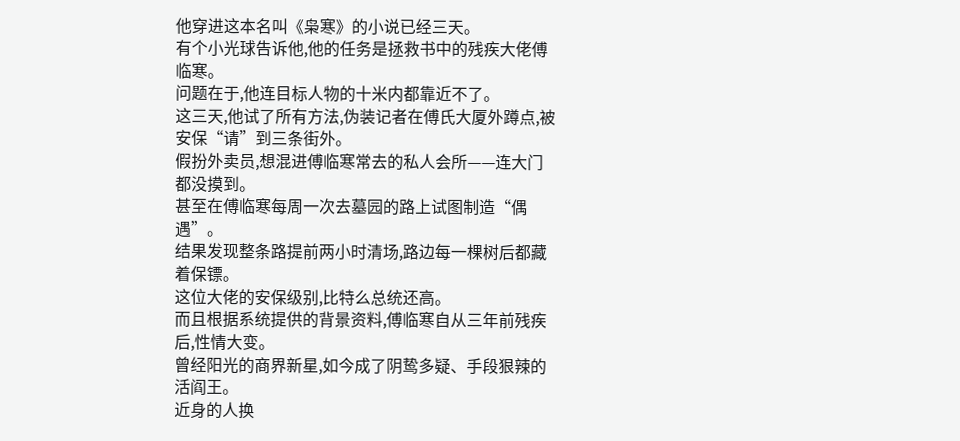他穿进这本名叫《枭寒》的小说已经三天。
有个小光球告诉他,他的任务是拯救书中的残疾大佬傅临寒。
问题在于,他连目标人物的十米内都靠近不了。
这三天,他试了所有方法,伪装记者在傅氏大厦外蹲点,被安保“请”到三条街外。
假扮外卖员,想混进傅临寒常去的私人会所——连大门都没摸到。
甚至在傅临寒每周一次去墓园的路上试图制造“偶遇”。
结果发现整条路提前两小时清场,路边每一棵树后都藏着保镖。
这位大佬的安保级别,比特么总统还高。
而且根据系统提供的背景资料,傅临寒自从三年前残疾后,性情大变。
曾经阳光的商界新星,如今成了阴鸷多疑、手段狠辣的活阎王。
近身的人换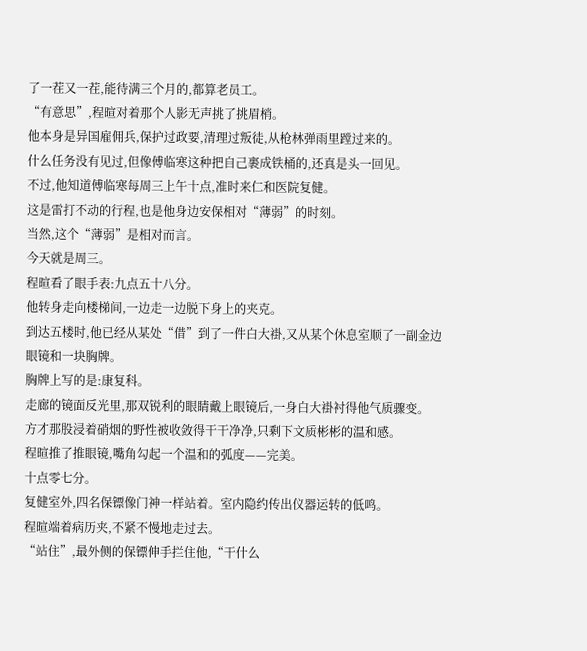了一茬又一茬,能待满三个月的,都算老员工。
“有意思”,程暄对着那个人影无声挑了挑眉梢。
他本身是异国雇佣兵,保护过政要,清理过叛徒,从枪林弹雨里蹚过来的。
什么任务没有见过,但像傅临寒这种把自己裹成铁桶的,还真是头一回见。
不过,他知道傅临寒每周三上午十点,准时来仁和医院复健。
这是雷打不动的行程,也是他身边安保相对“薄弱”的时刻。
当然,这个“薄弱”是相对而言。
今天就是周三。
程暄看了眼手表:九点五十八分。
他转身走向楼梯间,一边走一边脱下身上的夹克。
到达五楼时,他已经从某处“借”到了一件白大褂,又从某个休息室顺了一副金边眼镜和一块胸牌。
胸牌上写的是:康复科。
走廊的镜面反光里,那双锐利的眼睛戴上眼镜后,一身白大褂衬得他气质骤变。
方才那股浸着硝烟的野性被收敛得干干净净,只剩下文质彬彬的温和感。
程暄推了推眼镜,嘴角勾起一个温和的弧度——完美。
十点零七分。
复健室外,四名保镖像门神一样站着。室内隐约传出仪器运转的低鸣。
程暄端着病历夹,不紧不慢地走过去。
“站住”,最外侧的保镖伸手拦住他,“干什么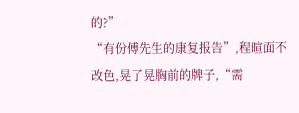的?”
“有份傅先生的康复报告”,程暄面不改色,晃了晃胸前的牌子,“需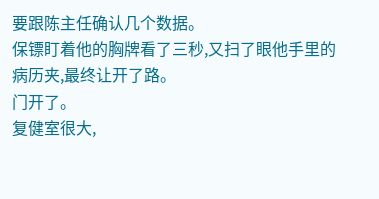要跟陈主任确认几个数据。
保镖盯着他的胸牌看了三秒,又扫了眼他手里的病历夹,最终让开了路。
门开了。
复健室很大,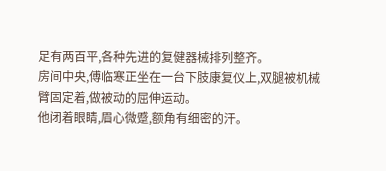足有两百平,各种先进的复健器械排列整齐。
房间中央,傅临寒正坐在一台下肢康复仪上,双腿被机械臂固定着,做被动的屈伸运动。
他闭着眼睛,眉心微蹙,额角有细密的汗。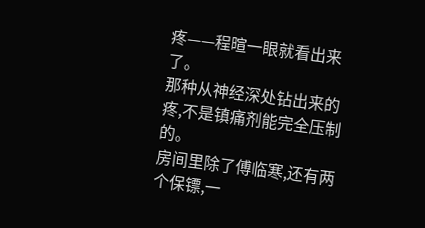疼——程暄一眼就看出来了。
那种从神经深处钻出来的疼,不是镇痛剂能完全压制的。
房间里除了傅临寒,还有两个保镖,一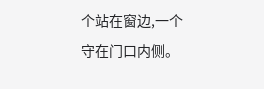个站在窗边,一个守在门口内侧。